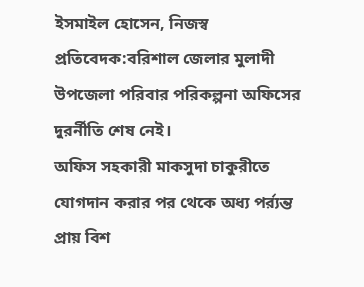ইসমাইল হোসেন, নিজস্ব প্রতিবেদক:বরিশাল জেলার মুলাদী উপজেলা পরিবার পরিকল্পনা অফিসের দুরর্নীতি শেষ নেই।
অফিস সহকারী মাকসুদা চাকুরীতে যোগদান করার পর থেকে অধ্য পর্র্যন্ত প্রায় বিশ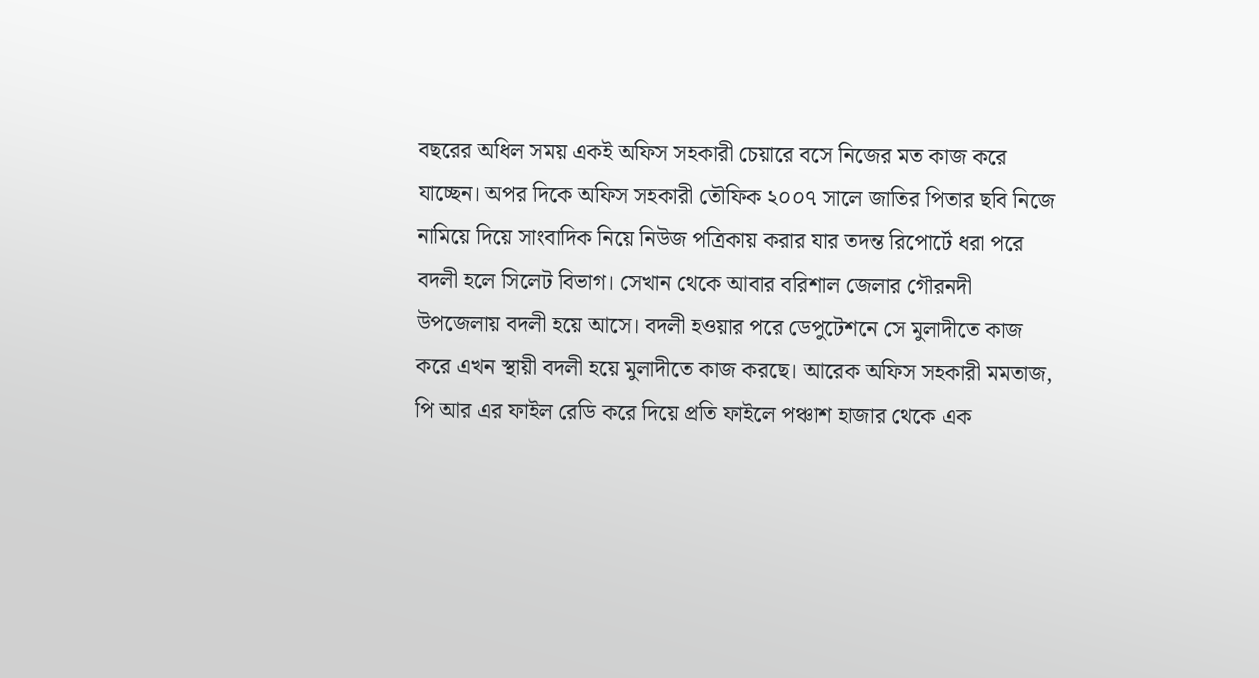বছরের অধিল সময় একই অফিস সহকারী চেয়ারে বসে নিজের মত কাজ করে যাচ্ছেন। অপর দিকে অফিস সহকারী তৌফিক ২০০৭ সালে জাতির পিতার ছবি নিজে নামিয়ে দিয়ে সাংবাদিক নিয়ে নিউজ পত্রিকায় করার যার তদন্ত রিপোর্টে ধরা পরে বদলী হলে সিলেট বিভাগ। সেখান থেকে আবার বরিশাল জেলার গৌরনদী উপজেলায় বদলী হয়ে আসে। বদলী হওয়ার পরে ডেপুটেশনে সে মুলাদীতে কাজ করে এখন স্থায়ী বদলী হয়ে মুলাদীতে কাজ করছে। আরেক অফিস সহকারী মমতাজ, পি আর এর ফাইল রেডি করে দিয়ে প্রতি ফাইলে পঞ্চাশ হাজার থেকে এক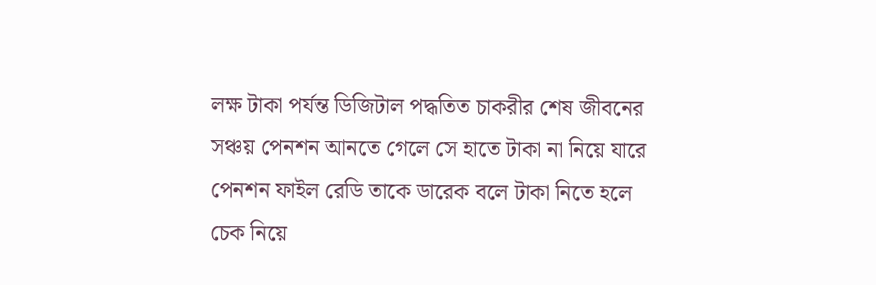লক্ষ টাকা পর্যন্ত ডিজিটাল পদ্ধতিত চাকরীর শেষ জীবনের সঞ্চয় পেনশন আনতে গেলে সে হাতে টাকা না নিয়ে যারে পেনশন ফাইল রেডি তাকে ডারেক বলে টাকা নিতে হলে চেক নিয়ে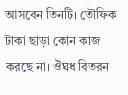আসবেন তিনটি। তৌফিক টাকা ছাড়া কোন কাজ করছে না। ঔঘধ বিতরন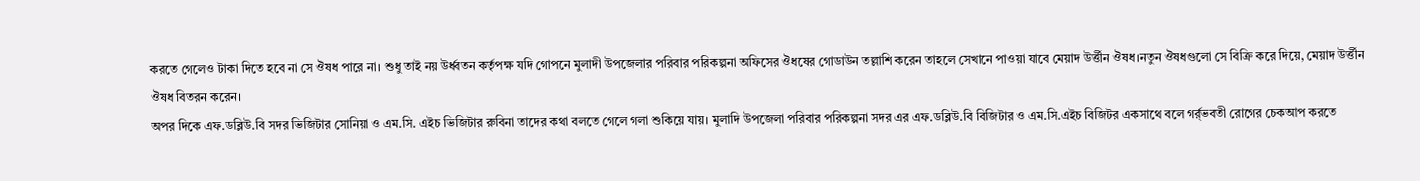করতে গেলেও টাকা দিতে হবে না সে ঔষধ পারে না। শুধু তাই নয় উর্ধ্বতন কর্তৃপক্ষ যদি গোপনে মুলাদী উপজেলার পরিবার পরিকল্পনা অফিসের ঔধষের গোডাউন তল্লাশি করেন তাহলে সেখানে পাওয়া যাবে মেয়াদ উর্ত্তীন ঔষধ।নতুন ঔষধগুলো সে বিক্রি করে দিয়ে, মেয়াদ উর্ত্তীন ঔষধ বিতরন করেন।
অপর দিকে এফ.ডব্লিউ.বি সদর ভিজিটার সোনিয়া ও এম.সি. এইচ ভিজিটার রুবিনা তাদের কথা বলতে গেলে গলা শুকিয়ে যায়। মুলাদি উপজেলা পরিবার পরিকল্পনা সদর এর এফ.ডব্লিউ.বি বিজিটার ও এম.সি.এইচ বিজিটর একসাথে বলে গর্র্ভবতী রোগের চেকআপ করতে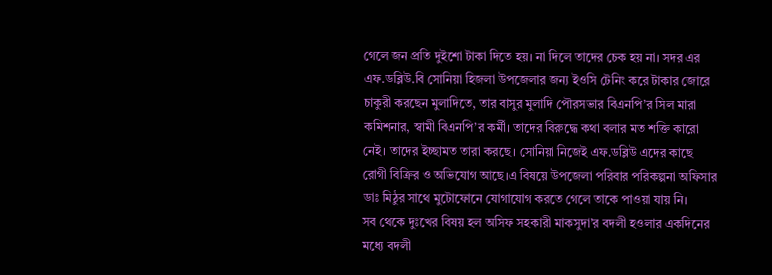গেলে জন প্রতি দুইশো টাকা দিতে হয়। না দিলে তাদের চেক হয় না। সদর এর এফ.ডব্লিউ.বি সোনিয়া হিজলা উপজেলার জন্য ইওসি টেনিং করে টাকার জোরে চাকুরী করছেন মুলাদিতে, তার বাসুর মুলাদি পৌরসভার বিএনপি’র সিল মারা কমিশনার, স্বামী বিএনপি’র কর্মী। তাদের বিরুদ্ধে কথা বলার মত শক্তি কারো নেই। তাদের ইচ্ছামত তারা করছে। সোনিয়া নিজেই এফ.ডব্লিউ এদের কাছে রোগী বিক্রির ও অভিযোগ আছে।এ বিষয়ে উপজেলা পরিবার পরিকল্পনা অফিসার ডাঃ মিঠুর সাথে মুটোফোনে যোগাযোগ করতে গেলে তাকে পাওয়া যায় নি।
সব থেকে দুঃখের বিষয় হল অসিফ সহকারী মাকসুদা’র বদলী হওলার একদিনের মধ্যে বদলী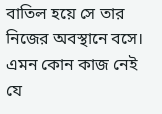বাতিল হয়ে সে তার নিজের অবস্থানে বসে। এমন কোন কাজ নেই যে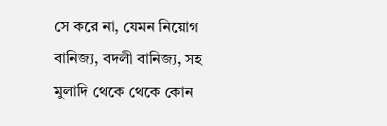সে করে না, যেমন নিয়োগ বানিজ্য, বদলী বানিজ্য, সহ মুলাদি থেকে থেকে কোন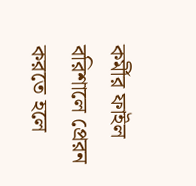কর্মীর ফাইল বরিশালে প্রেরন করতে হলে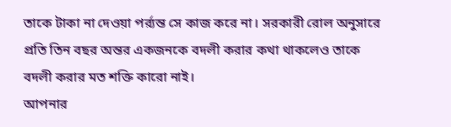তাকে টাকা না দেওয়া পর্র্যন্ত সে কাজ করে না। সরকারী রোল অনুসারে প্রতি তিন বছর অন্তর একজনকে বদলী করার কথা থাকলেও তাকে বদলী করার মত শক্তি কারো নাই।
আপনার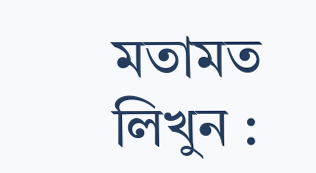মতামত লিখুন :